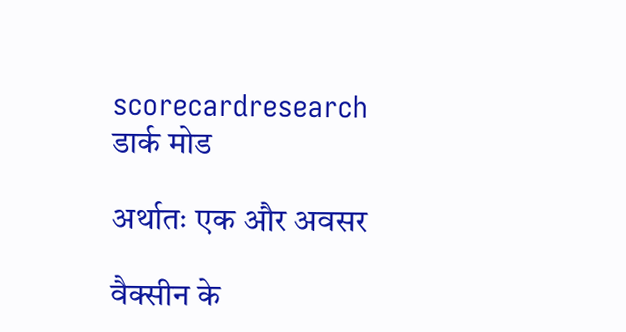scorecardresearch
डार्क मोड

अर्थातः एक और अवसर

वैक्सीन के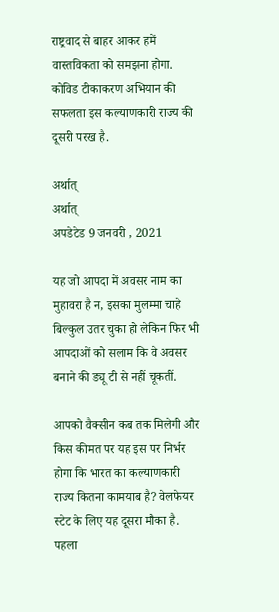राष्ट्रवाद से बाहर आकर हमें वास्तविकता को समझना होगा. कोविड टीकाकरण अभियान की सफलता इस कल्याणकारी राज्य की दूसरी परख है.

अर्थात‍्
अर्थात‍्
अपडेटेड 9 जनवरी , 2021

यह जो आपदा में अवसर नाम का मुहावरा है न, इसका मुलम्मा चाहे बिल्कुल उतर चुका हो लेकिन फिर भी आपदाओं को सलाम कि वे अवसर बनाने की ड्यू टी से नहीं चूकतीं.

आपको वैक्सीन कब तक मिलेगी और किस कीमत पर यह इस पर निर्भर होगा कि भारत का कल्याणकारी राज्य कितना कामयाब है? वेलफेयर स्टेट के लिए यह दूसरा मौका है. पहला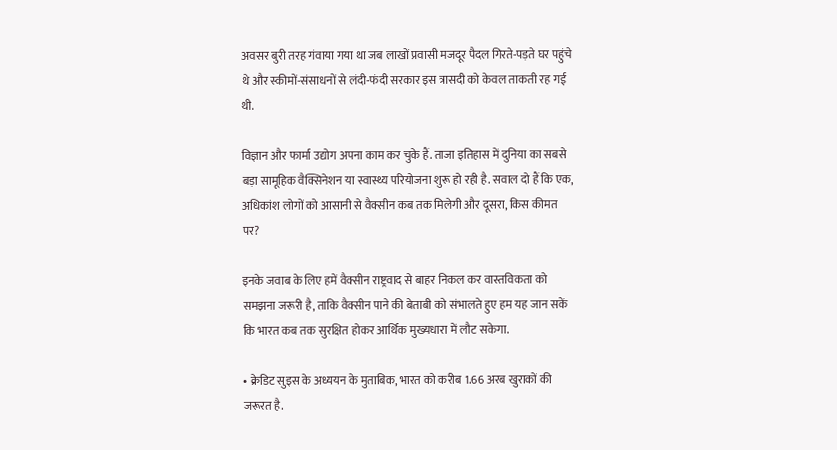अवसर बुरी तरह गंवाया गया था जब लाखों प्रवासी मजदूर पैदल गिरते-पड़ते घर पहुंचे थे और स्कीमों-संसाधनों से लंदी-फंदी सरकार इस त्रासदी को केवल ताकती रह गई थी.

विज्ञान और फार्मा उद्योग अपना काम कर चुके हैं. ताजा इतिहास में दुनिया का सबसे बड़ा सामूहिक वैक्सिनेशन या स्वास्थ्य परियोजना शुरू हो रही है. सवाल दो हैं कि एक, अधिकांश लोगों को आसानी से वैक्सीन कब तक मिलेगी और दूसरा, किस कीमत पर?

इनके जवाब के लिए हमें वैक्सीन राष्ट्रवाद से बाहर निकल कर वास्तविकता को समझना जरूरी है, ताकि वैक्सीन पाने की बेताबी को संभालते हुए हम यह जान सकें कि भारत कब तक सुरक्षित होकर आर्थिक मुख्यधारा में लौट सकेगा.

• क्रेडिट सुइस के अध्ययन के मुताबिक, भारत को करीब 1.66 अरब खुराकों की जरूरत है.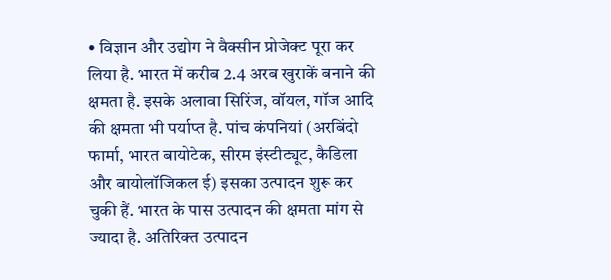• विज्ञान और उद्योग ने वैक्सीन प्रोजेक्ट पूरा कर लिया है. भारत में करीब 2.4 अरब खुराकें बनाने की क्षमता है. इसके अलावा सिरिंज, वॉयल, गॉज आदि की क्षमता भी पर्याप्त है. पांच कंपनियां (अरबिंदो फार्मा, भारत बायोटेक, सीरम इंस्टीट्यूट, कैडिला और बायोलॉजिकल ई) इसका उत्पादन शुरू कर चुकी हैं. भारत के पास उत्पादन की क्षमता मांग से ज्यादा है. अतिरिक्त उत्पादन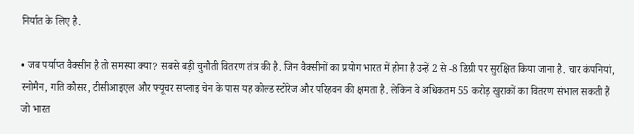निर्यात के लिए है.

• जब पर्याप्त वैक्सीन है तो समस्या क्या? सबसे बड़ी चुनौती वितरण तंत्र की है. जिन वैक्सीनों का प्रयोग भारत में होना है उन्हें 2 से -8 डिग्री पर सुरक्षित किया जाना है. चार कंपनियां, स्नोमैन, गति कौसर, टीसीआइएल और फ्यूचर सप्लाइ चेन के पास यह कोल्ड स्टोरेज और परिहवन की क्षमता है. लेकिन वे अधिकतम 55 करोड़ खुराकों का वितरण संभाल सकती हैं जो भारत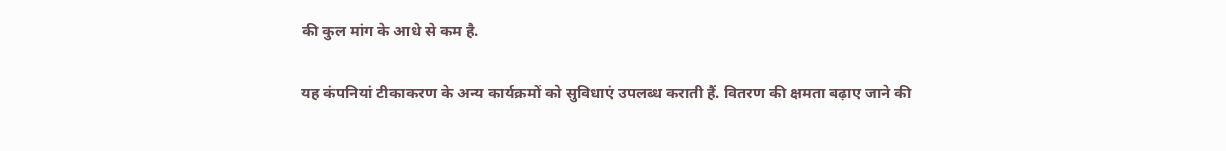की कुल मांग के आधे से कम है.

यह कंपनियां टीकाकरण के अन्य कार्यक्रमों को सुविधाएं उपलब्ध कराती हैं. वितरण की क्षमता बढ़ाए जाने की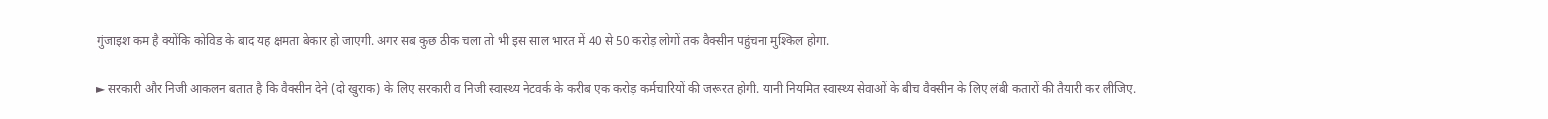गुंजाइश कम है क्योंकि कोविड के बाद यह क्षमता बेकार हो जाएगी. अगर सब कुछ ठीक चला तो भी इस साल भारत में 40 से 50 करोड़ लोगों तक वैक्सीन पहुंचना मुश्किल होगा.

► सरकारी और निजी आकलन बतात है कि वैक्सीन देने (दो खुराक) के लिए सरकारी व निजी स्वास्थ्य नेटवर्क के करीब एक करोड़ कर्मचारियों की जरूरत होगी. यानी नियमित स्वास्थ्य सेवाओं के बीच वैक्सीन के लिए लंबी कतारों की तैयारी कर लीजिए.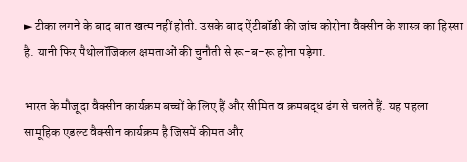► टीका लगने के बाद बात खत्म नहीं होती. उसके बाद ऐंटीबॉडी की जांच कोरोना वैक्सीन के शास्त्र का हिस्सा है. यानी फिर पैथोलॉजिकल क्षमताओं की चुनौती से रू-ब-रू होना पड़ेगा.

भारत के मौजूदा वैक्सीन कार्यक्रम बच्चों के लिए हैं और सीमित व क्रमबद्ध ढंग से चलते हैं. यह पहला सामूहिक एडल्ट वैक्सीन कार्यक्रम है जिसमें कीमत और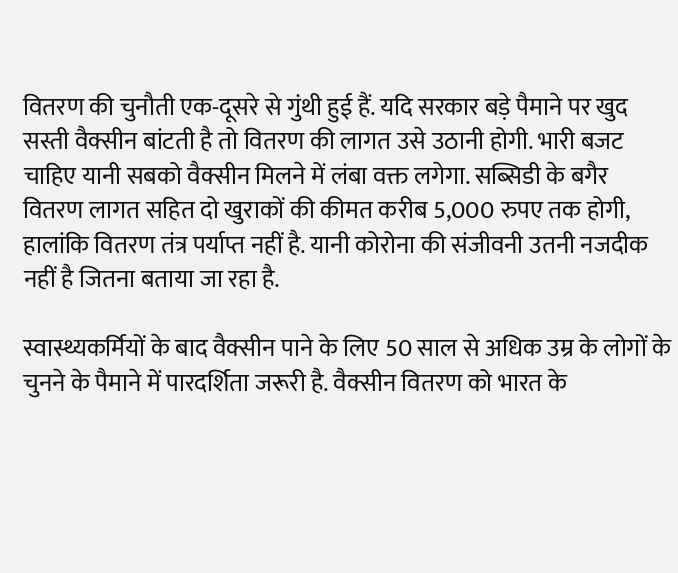वितरण की चुनौती एक-दूसरे से गुंथी हुई हैं. यदि सरकार बड़े पैमाने पर खुद सस्ती वैक्सीन बांटती है तो वितरण की लागत उसे उठानी होगी. भारी बजट चाहिए यानी सबको वैक्सीन मिलने में लंबा वक्त लगेगा. सब्सिडी के बगैर वितरण लागत सहित दो खुराकों की कीमत करीब 5,000 रुपए तक होगी, हालांकि वितरण तंत्र पर्याप्त नहीं है. यानी कोरोना की संजीवनी उतनी नजदीक नहीं है जितना बताया जा रहा है.

स्वास्थ्यकर्मियों के बाद वैक्सीन पाने के लिए 50 साल से अधिक उम्र के लोगों के चुनने के पैमाने में पारदर्शिता जरूरी है. वैक्सीन वितरण को भारत के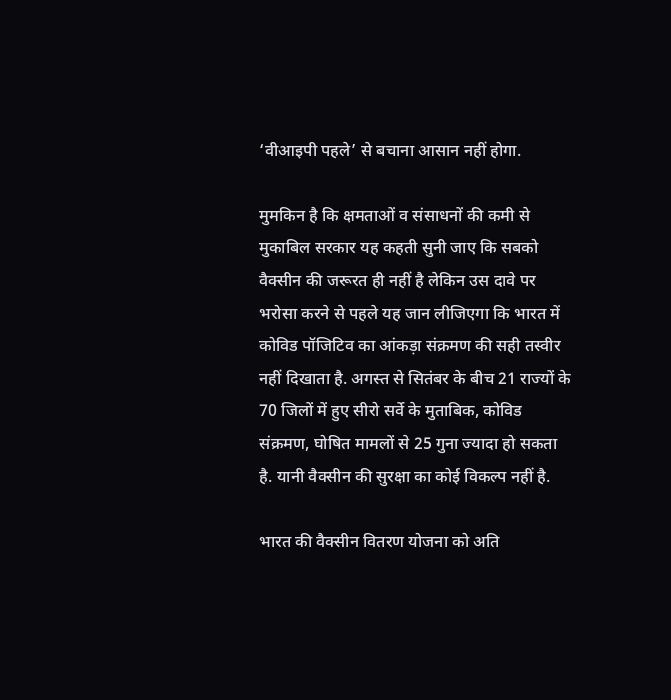‘वीआइपी पहले’ से बचाना आसान नहीं होगा.

मुमकिन है कि क्षमताओं व संसाधनों की कमी से मुकाबिल सरकार यह कहती सुनी जाए कि सबको वैक्सीन की जरूरत ही नहीं है लेकिन उस दावे पर भरोसा करने से पहले यह जान लीजिएगा कि भारत में कोविड पॉजिटिव का आंकड़ा संक्रमण की सही तस्वीर नहीं दिखाता है. अगस्त से सितंबर के बीच 21 राज्यों के 70 जिलों में हुए सीरो सर्वे के मुताबिक, कोविड संक्रमण, घोषित मामलों से 25 गुना ज्यादा हो सकता है. यानी वैक्सीन की सुरक्षा का कोई विकल्प नहीं है.

भारत की वैक्सीन वितरण योजना को अति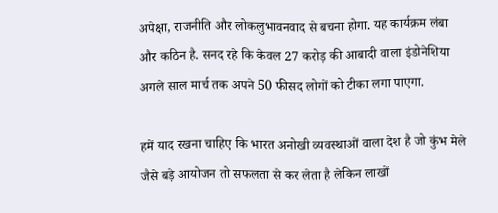अपेक्षा, राजनीति और लोकलुभावनवाद से बचना होगा. यह कार्यक्रम लंबा और कठिन है. सनद रहे कि केवल 27 करोड़ की आबादी वाला इंडोनेशिया अगले साल मार्च तक अपने 50 फीसद लोगों को टीका लगा पाएगा.

हमें याद रखना चाहिए कि भारत अनोखी व्यवस्थाओं वाला देश है जो कुंभ मेले जैसे बड़े आयोजन तो सफलता से कर लेता है लेकिन लाखों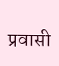प्रवासी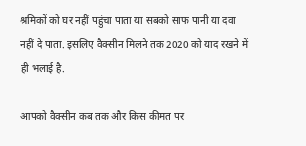श्रमिकों को घर नहीं पहुंचा पाता या सबको साफ पानी या दवा नहीं दे पाता. इसलिए वैक्सीन मिलने तक 2020 को याद रखने में ही भलाई है.

आपको वैक्सीन कब तक और किस कीमत पर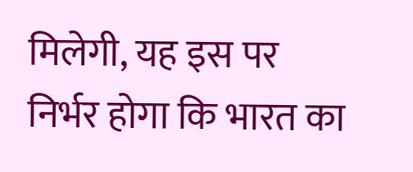मिलेगी, यह इस पर निर्भर होगा कि भारत का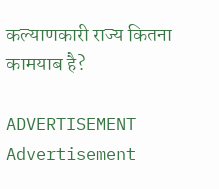कल्याणकारी राज्य कितना कामयाब है?

ADVERTISEMENT
Advertisement